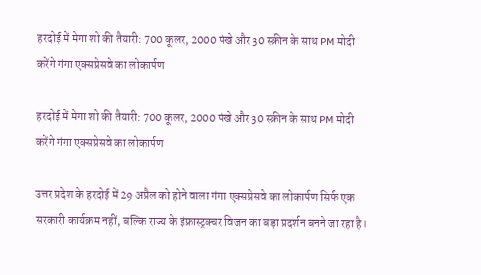हरदोई में मेगा शो की तैयारी: 700 कूलर, 2000 पंखे और 30 स्क्रीन के साथ PM मोदी करेंगे गंगा एक्सप्रेसवे का लोकार्पण

हरदोई में मेगा शो की तैयारी: 700 कूलर, 2000 पंखे और 30 स्क्रीन के साथ PM मोदी करेंगे गंगा एक्सप्रेसवे का लोकार्पण

उत्तर प्रदेश के हरदोई में 29 अप्रैल को होने वाला गंगा एक्सप्रेसवे का लोकार्पण सिर्फ एक सरकारी कार्यक्रम नहीं, बल्कि राज्य के इंफ्रास्ट्रक्चर विजन का बड़ा प्रदर्शन बनने जा रहा है।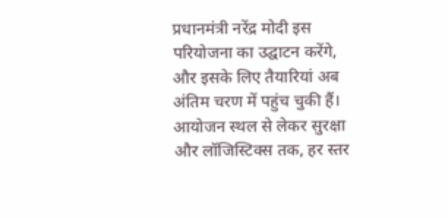प्रधानमंत्री नरेंद्र मोदी इस परियोजना का उद्घाटन करेंगे, और इसके लिए तैयारियां अब अंतिम चरण में पहुंच चुकी हैं। आयोजन स्थल से लेकर सुरक्षा और लॉजिस्टिक्स तक, हर स्तर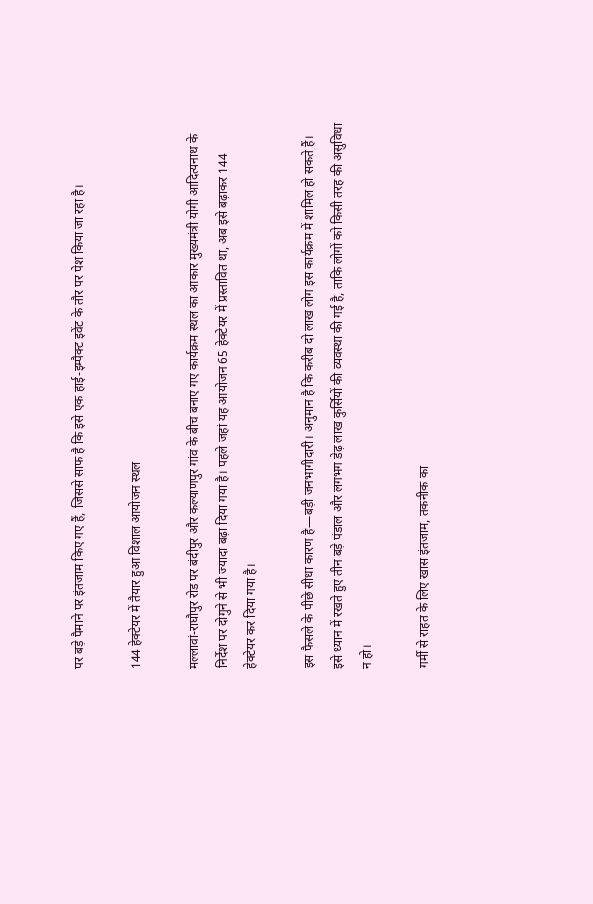पर बड़े पैमाने पर इंतजाम किए गए हैं, जिससे साफ है कि इसे एक हाई-इम्पैक्ट इवेंट के तौर पर पेश किया जा रहा है।

144 हेक्टेयर में तैयार हुआ विशाल आयोजन स्थल

मल्लावां-राघौपुर रोड पर बंदीपुर और कल्याणपुर गांव के बीच बनाए गए कार्यक्रम स्थल का आकार मुख्यमंत्री योगी आदित्यनाथ के निर्देश पर दोगुने से भी ज्यादा बढ़ा दिया गया है। पहले जहां यह आयोजन 65 हेक्टेयर में प्रस्तावित था, अब इसे बढ़ाकर 144 हेक्टेयर कर दिया गया है।

इस फैसले के पीछे सीधा कारण है—बड़ी जनभागीदारी। अनुमान है कि करीब दो लाख लोग इस कार्यक्रम में शामिल हो सकते हैं। इसे ध्यान में रखते हुए तीन बड़े पंडाल और लगभग डेढ़ लाख कुर्सियों की व्यवस्था की गई है, ताकि लोगों को किसी तरह की असुविधा न हो।

गर्मी से राहत के लिए खास इंतजाम, तकनीक का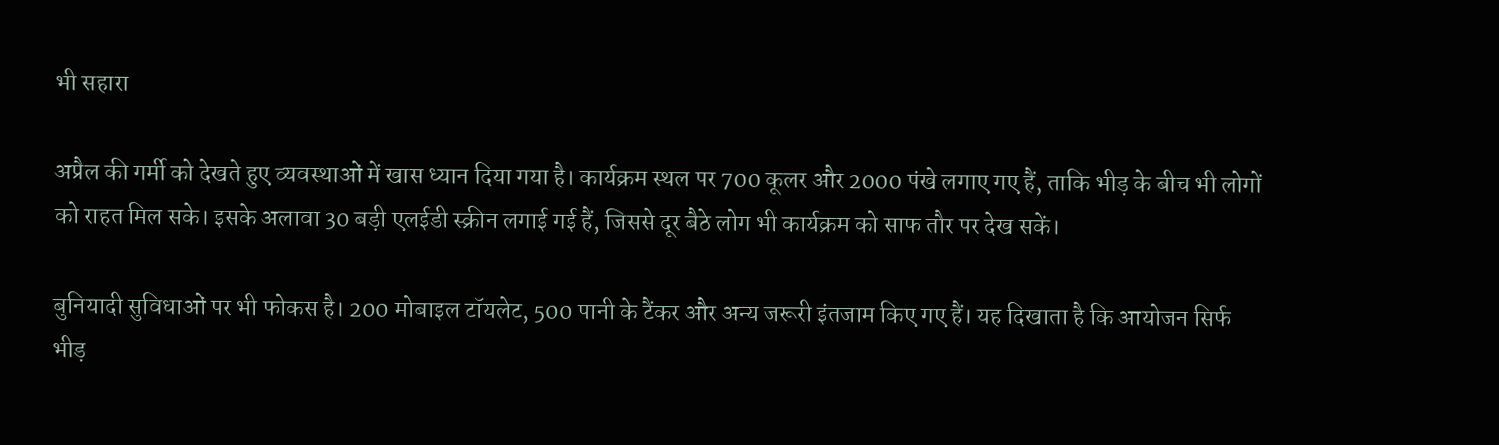भी सहारा

अप्रैल की गर्मी को देखते हुए व्यवस्थाओं में खास ध्यान दिया गया है। कार्यक्रम स्थल पर 700 कूलर और 2000 पंखे लगाए गए हैं, ताकि भीड़ के बीच भी लोगों को राहत मिल सके। इसके अलावा 30 बड़ी एलईडी स्क्रीन लगाई गई हैं, जिससे दूर बैठे लोग भी कार्यक्रम को साफ तौर पर देख सकें।

बुनियादी सुविधाओं पर भी फोकस है। 200 मोबाइल टॉयलेट, 500 पानी के टैंकर और अन्य जरूरी इंतजाम किए गए हैं। यह दिखाता है कि आयोजन सिर्फ भीड़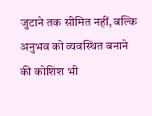जुटाने तक सीमित नहीं, बल्कि अनुभव को व्यवस्थित बनाने की कोशिश भी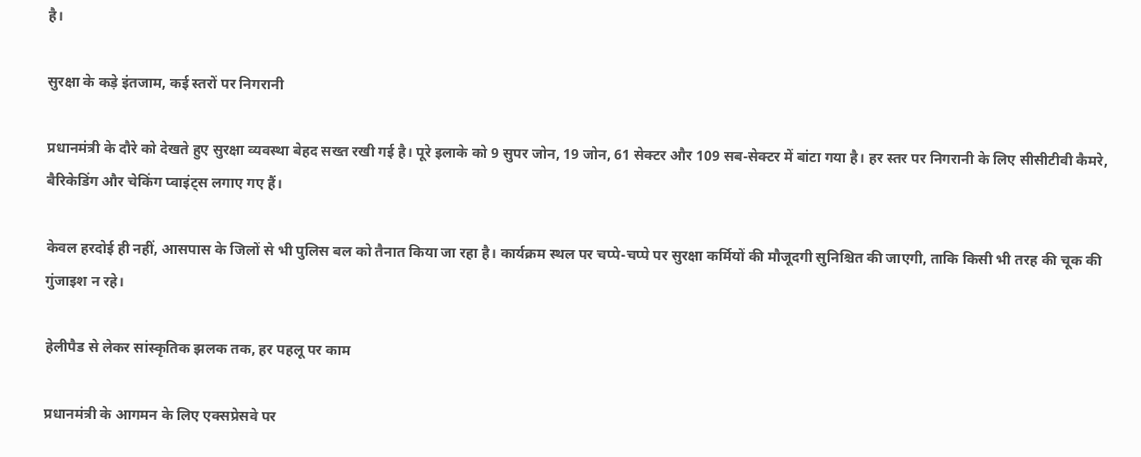है।

सुरक्षा के कड़े इंतजाम, कई स्तरों पर निगरानी

प्रधानमंत्री के दौरे को देखते हुए सुरक्षा व्यवस्था बेहद सख्त रखी गई है। पूरे इलाके को 9 सुपर जोन, 19 जोन, 61 सेक्टर और 109 सब-सेक्टर में बांटा गया है। हर स्तर पर निगरानी के लिए सीसीटीवी कैमरे, बैरिकेडिंग और चेकिंग प्वाइंट्स लगाए गए हैं।

केवल हरदोई ही नहीं, आसपास के जिलों से भी पुलिस बल को तैनात किया जा रहा है। कार्यक्रम स्थल पर चप्पे-चप्पे पर सुरक्षा कर्मियों की मौजूदगी सुनिश्चित की जाएगी, ताकि किसी भी तरह की चूक की गुंजाइश न रहे।

हेलीपैड से लेकर सांस्कृतिक झलक तक, हर पहलू पर काम

प्रधानमंत्री के आगमन के लिए एक्सप्रेसवे पर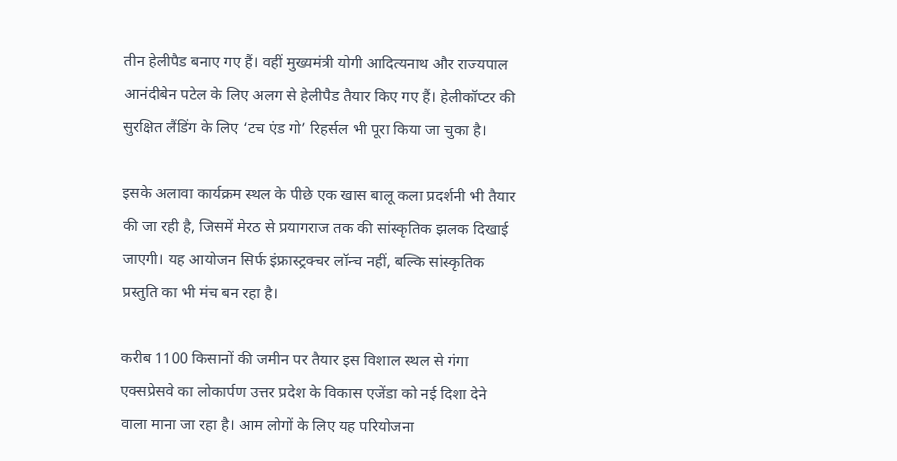तीन हेलीपैड बनाए गए हैं। वहीं मुख्यमंत्री योगी आदित्यनाथ और राज्यपाल आनंदीबेन पटेल के लिए अलग से हेलीपैड तैयार किए गए हैं। हेलीकॉप्टर की सुरक्षित लैंडिंग के लिए ‘टच एंड गो’ रिहर्सल भी पूरा किया जा चुका है।

इसके अलावा कार्यक्रम स्थल के पीछे एक खास बालू कला प्रदर्शनी भी तैयार की जा रही है, जिसमें मेरठ से प्रयागराज तक की सांस्कृतिक झलक दिखाई जाएगी। यह आयोजन सिर्फ इंफ्रास्ट्रक्चर लॉन्च नहीं, बल्कि सांस्कृतिक प्रस्तुति का भी मंच बन रहा है।

करीब 1100 किसानों की जमीन पर तैयार इस विशाल स्थल से गंगा एक्सप्रेसवे का लोकार्पण उत्तर प्रदेश के विकास एजेंडा को नई दिशा देने वाला माना जा रहा है। आम लोगों के लिए यह परियोजना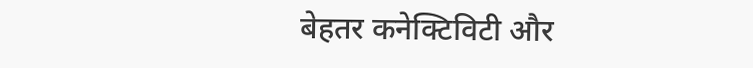बेहतर कनेक्टिविटी और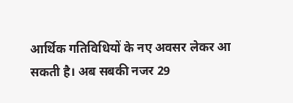आर्थिक गतिविधियों के नए अवसर लेकर आ सकती है। अब सबकी नजर 29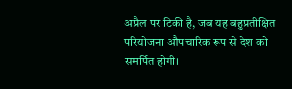अप्रैल पर टिकी है, जब यह बहुप्रतीक्षित परियोजना औपचारिक रूप से देश को समर्पित होगी।